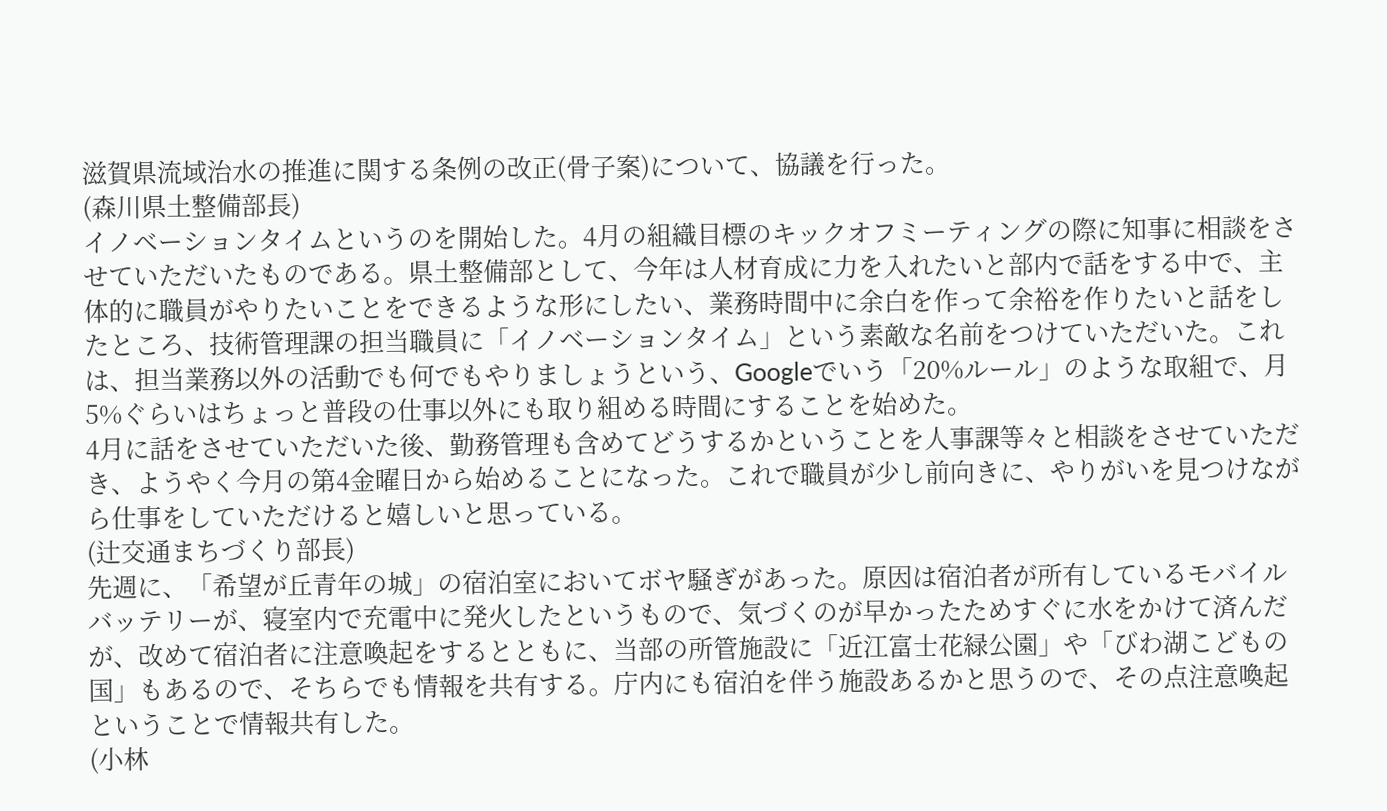滋賀県流域治水の推進に関する条例の改正(骨子案)について、協議を行った。
(森川県土整備部長)
イノベーションタイムというのを開始した。4月の組織目標のキックオフミーティングの際に知事に相談をさせていただいたものである。県土整備部として、今年は人材育成に力を入れたいと部内で話をする中で、主体的に職員がやりたいことをできるような形にしたい、業務時間中に余白を作って余裕を作りたいと話をしたところ、技術管理課の担当職員に「イノベーションタイム」という素敵な名前をつけていただいた。これは、担当業務以外の活動でも何でもやりましょうという、Googleでいう「20%ルール」のような取組で、月5%ぐらいはちょっと普段の仕事以外にも取り組める時間にすることを始めた。
4月に話をさせていただいた後、勤務管理も含めてどうするかということを人事課等々と相談をさせていただき、ようやく今月の第4金曜日から始めることになった。これで職員が少し前向きに、やりがいを見つけながら仕事をしていただけると嬉しいと思っている。
(辻交通まちづくり部長)
先週に、「希望が丘青年の城」の宿泊室においてボヤ騒ぎがあった。原因は宿泊者が所有しているモバイルバッテリーが、寝室内で充電中に発火したというもので、気づくのが早かったためすぐに水をかけて済んだが、改めて宿泊者に注意喚起をするとともに、当部の所管施設に「近江富士花緑公園」や「びわ湖こどもの国」もあるので、そちらでも情報を共有する。庁内にも宿泊を伴う施設あるかと思うので、その点注意喚起ということで情報共有した。
(小林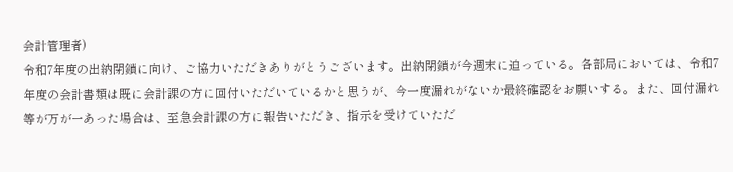会計管理者)
令和7年度の出納閉鎖に向け、ご協力いただきありがとうございます。出納閉鎖が今週末に迫っている。各部局においては、令和7年度の会計書類は既に会計課の方に回付いただいているかと思うが、今一度漏れがないか最終確認をお願いする。また、回付漏れ等が万が一あった場合は、至急会計課の方に報告いただき、指示を受けていただ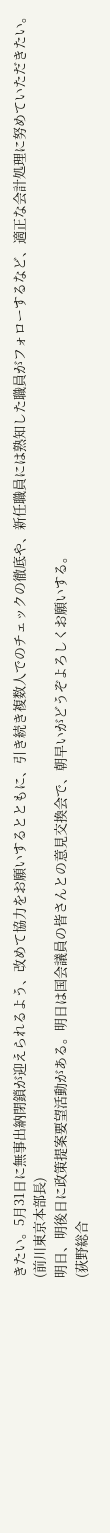きたい。5月31日に無事出納閉鎖が迎えられるよう、改めて協力をお願いするとともに、引き続き複数人でのチェックの徹底や、新任職員には熟知した職員がフォローするなど、適正な会計処理に努めていただきたい。
(前川東京本部長)
明日、明後日に政策提案要望活動がある。明日は国会議員の皆さんとの意見交換会で、朝早いがどうぞよろしくお願いする。
(荻野総合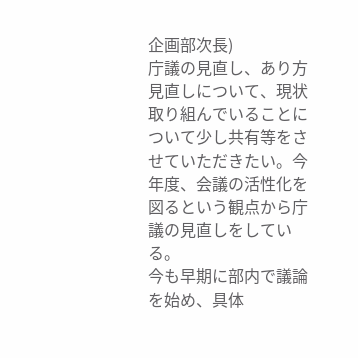企画部次長)
庁議の見直し、あり方見直しについて、現状取り組んでいることについて少し共有等をさせていただきたい。今年度、会議の活性化を図るという観点から庁議の見直しをしている。
今も早期に部内で議論を始め、具体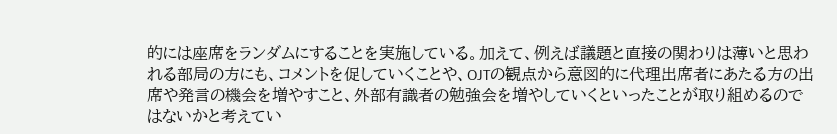的には座席をランダムにすることを実施している。加えて、例えば議題と直接の関わりは薄いと思われる部局の方にも、コメントを促していくことや、OJTの観点から意図的に代理出席者にあたる方の出席や発言の機会を増やすこと、外部有識者の勉強会を増やしていくといったことが取り組めるのではないかと考えてい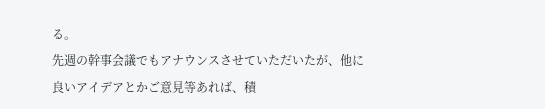る。
先週の幹事会議でもアナウンスさせていただいたが、他に良いアイデアとかご意見等あれば、積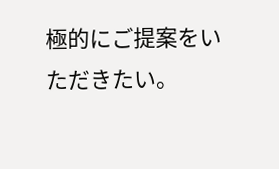極的にご提案をいただきたい。